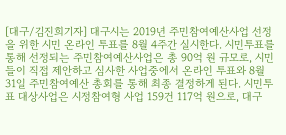[대구/김진희기자] 대구시는 2019년 주민참여예산사업 선정을 위한 시민 온라인 투표를 8월 4주간 실시한다. 시민투표를 통해 선정되는 주민참여예산사업은 총 90억 원 규모로, 시민들이 직접 제안하고 심사한 사업중에서 온라인 투표와 8월 31일 주민참여예산 총회를 통해 최종 결정하게 된다. 시민투표 대상사업은 시정참여형 사업 159건 117억 원으로, 대구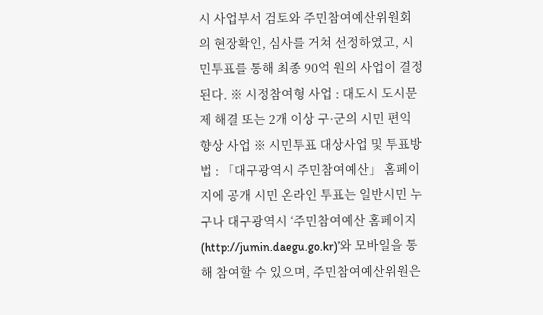시 사업부서 검토와 주민참여예산위원회의 현장확인, 심사를 거쳐 선정하였고, 시민투표를 통해 최종 90억 원의 사업이 결정된다. ※ 시정참여형 사업 : 대도시 도시문제 해결 또는 2개 이상 구·군의 시민 편익 향상 사업 ※ 시민투표 대상사업 및 투표방법 : 「대구광역시 주민참여예산」 홈페이지에 공개 시민 온라인 투표는 일반시민 누구나 대구광역시 ‘주민참여예산 홈페이지(http://jumin.daegu.go.kr)’와 모바일을 통해 참여할 수 있으며, 주민참여예산위원은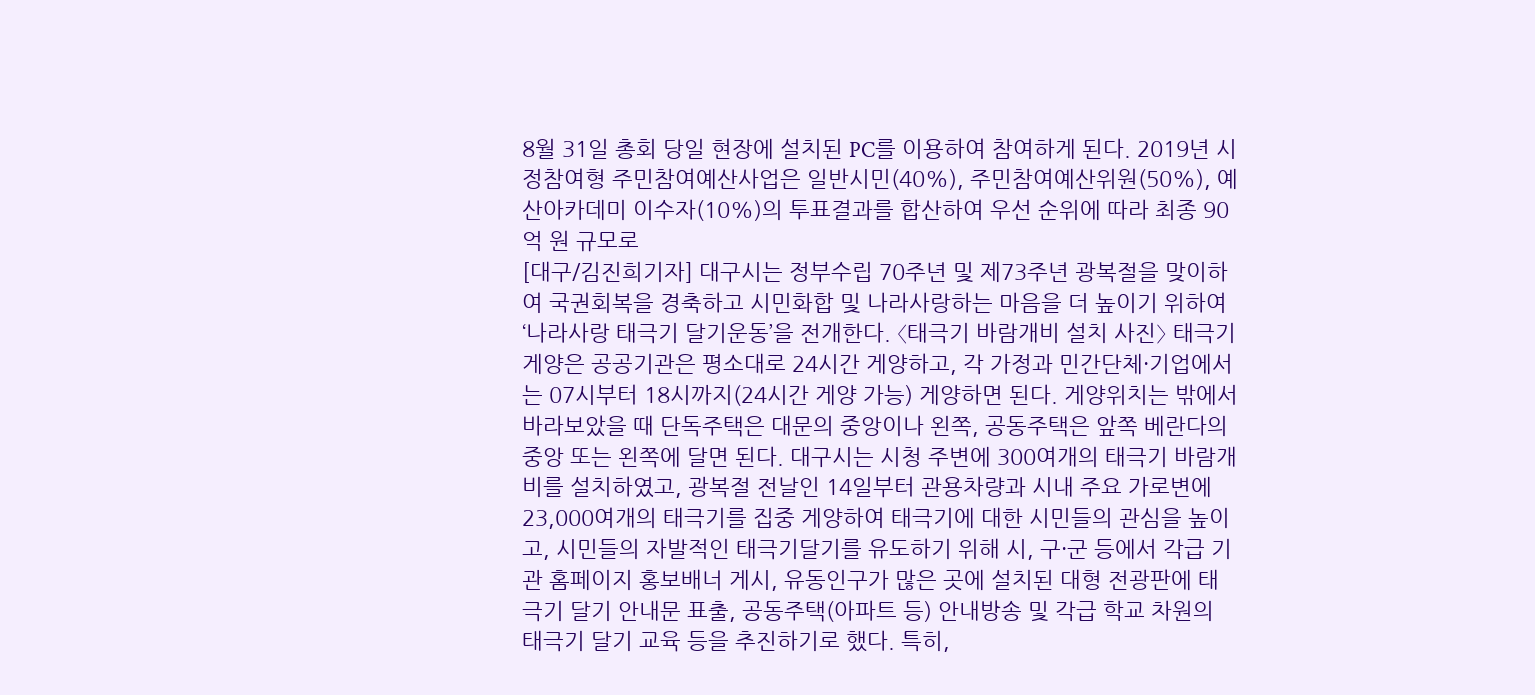8월 31일 총회 당일 현장에 설치된 PC를 이용하여 참여하게 된다. 2019년 시정참여형 주민참여예산사업은 일반시민(40%), 주민참여예산위원(50%), 예산아카데미 이수자(10%)의 투표결과를 합산하여 우선 순위에 따라 최종 90억 원 규모로
[대구/김진희기자] 대구시는 정부수립 70주년 및 제73주년 광복절을 맞이하여 국권회복을 경축하고 시민화합 및 나라사랑하는 마음을 더 높이기 위하여 ‘나라사랑 태극기 달기운동’을 전개한다. 〈태극기 바람개비 설치 사진〉 태극기 게양은 공공기관은 평소대로 24시간 게양하고, 각 가정과 민간단체·기업에서는 07시부터 18시까지(24시간 게양 가능) 게양하면 된다. 게양위치는 밖에서 바라보았을 때 단독주택은 대문의 중앙이나 왼쪽, 공동주택은 앞쪽 베란다의 중앙 또는 왼쪽에 달면 된다. 대구시는 시청 주변에 300여개의 태극기 바람개비를 설치하였고, 광복절 전날인 14일부터 관용차량과 시내 주요 가로변에 23,000여개의 태극기를 집중 게양하여 태극기에 대한 시민들의 관심을 높이고, 시민들의 자발적인 태극기달기를 유도하기 위해 시, 구·군 등에서 각급 기관 홈페이지 홍보배너 게시, 유동인구가 많은 곳에 설치된 대형 전광판에 태극기 달기 안내문 표출, 공동주택(아파트 등) 안내방송 및 각급 학교 차원의 태극기 달기 교육 등을 추진하기로 했다. 특히,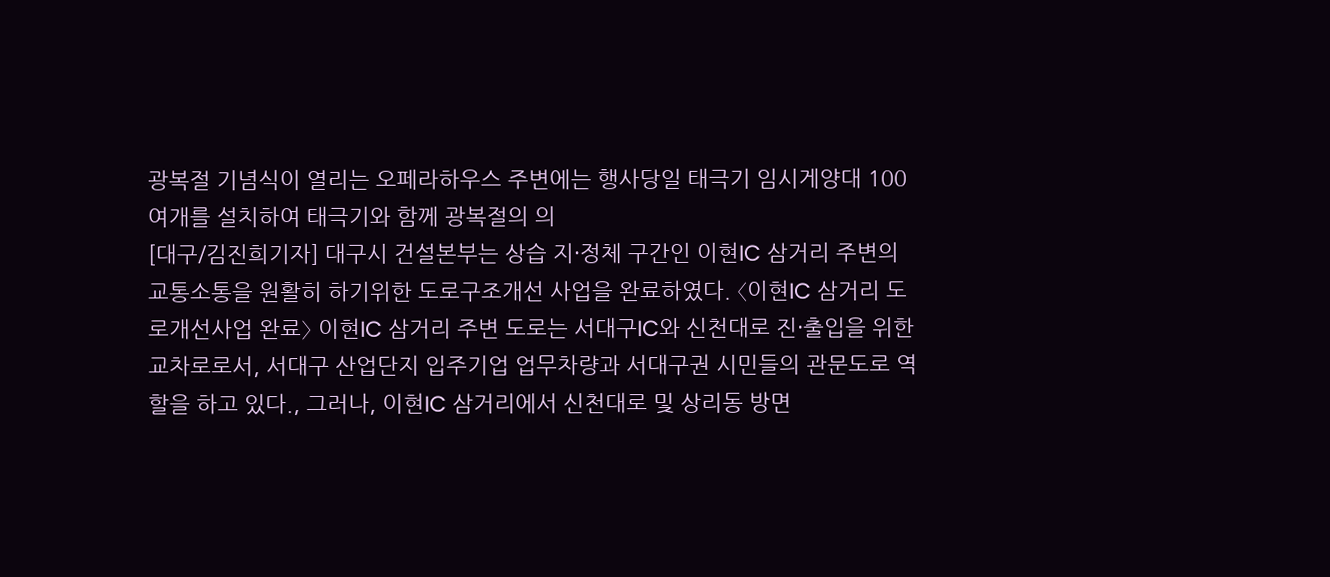광복절 기념식이 열리는 오페라하우스 주변에는 행사당일 태극기 임시게양대 100여개를 설치하여 태극기와 함께 광복절의 의
[대구/김진희기자] 대구시 건설본부는 상습 지·정체 구간인 이현IC 삼거리 주변의 교통소통을 원활히 하기위한 도로구조개선 사업을 완료하였다. 〈이현IC 삼거리 도로개선사업 완료〉 이현IC 삼거리 주변 도로는 서대구IC와 신천대로 진·출입을 위한 교차로로서, 서대구 산업단지 입주기업 업무차량과 서대구권 시민들의 관문도로 역할을 하고 있다., 그러나, 이현IC 삼거리에서 신천대로 및 상리동 방면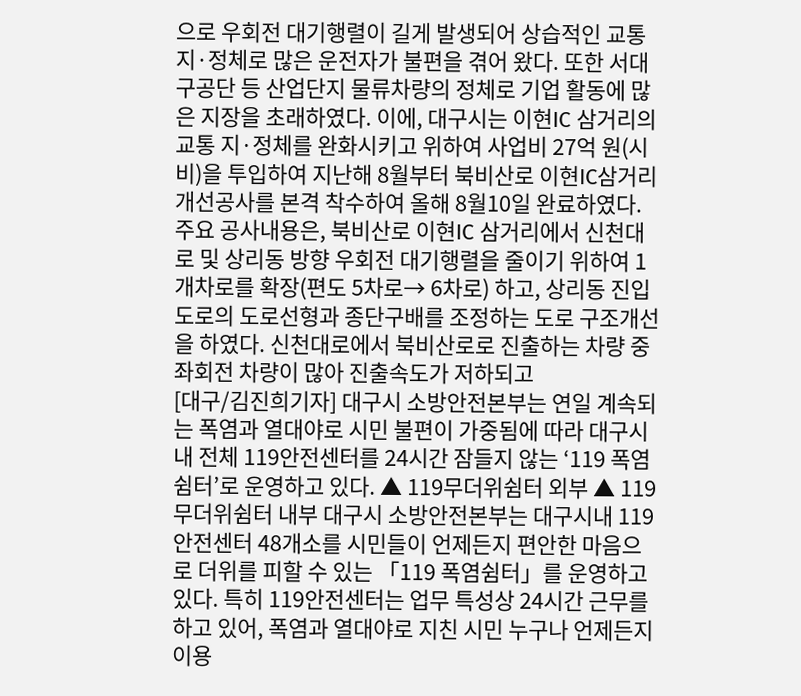으로 우회전 대기행렬이 길게 발생되어 상습적인 교통 지·정체로 많은 운전자가 불편을 겪어 왔다. 또한 서대구공단 등 산업단지 물류차량의 정체로 기업 활동에 많은 지장을 초래하였다. 이에, 대구시는 이현IC 삼거리의 교통 지·정체를 완화시키고 위하여 사업비 27억 원(시비)을 투입하여 지난해 8월부터 북비산로 이현IC삼거리 개선공사를 본격 착수하여 올해 8월10일 완료하였다. 주요 공사내용은, 북비산로 이현IC 삼거리에서 신천대로 및 상리동 방향 우회전 대기행렬을 줄이기 위하여 1개차로를 확장(편도 5차로→ 6차로) 하고, 상리동 진입도로의 도로선형과 종단구배를 조정하는 도로 구조개선을 하였다. 신천대로에서 북비산로로 진출하는 차량 중 좌회전 차량이 많아 진출속도가 저하되고
[대구/김진희기자] 대구시 소방안전본부는 연일 계속되는 폭염과 열대야로 시민 불편이 가중됨에 따라 대구시내 전체 119안전센터를 24시간 잠들지 않는 ‘119 폭염쉼터’로 운영하고 있다. ▲ 119무더위쉼터 외부 ▲ 119무더위쉼터 내부 대구시 소방안전본부는 대구시내 119안전센터 48개소를 시민들이 언제든지 편안한 마음으로 더위를 피할 수 있는 「119 폭염쉼터」를 운영하고 있다. 특히 119안전센터는 업무 특성상 24시간 근무를 하고 있어, 폭염과 열대야로 지친 시민 누구나 언제든지 이용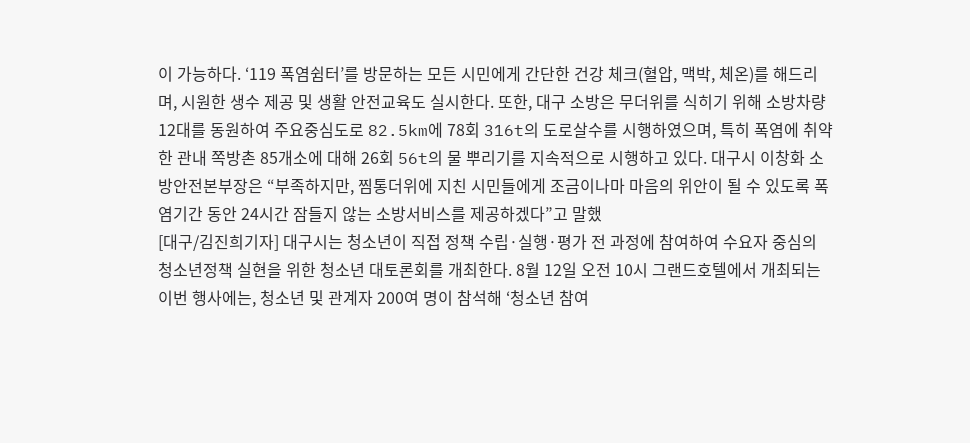이 가능하다. ‘119 폭염쉼터’를 방문하는 모든 시민에게 간단한 건강 체크(혈압, 맥박, 체온)를 해드리며, 시원한 생수 제공 및 생활 안전교육도 실시한다. 또한, 대구 소방은 무더위를 식히기 위해 소방차량 12대를 동원하여 주요중심도로 82.5km에 78회 316t의 도로살수를 시행하였으며, 특히 폭염에 취약한 관내 쪽방촌 85개소에 대해 26회 56t의 물 뿌리기를 지속적으로 시행하고 있다. 대구시 이창화 소방안전본부장은 “부족하지만, 찜통더위에 지친 시민들에게 조금이나마 마음의 위안이 될 수 있도록 폭염기간 동안 24시간 잠들지 않는 소방서비스를 제공하겠다”고 말했
[대구/김진희기자] 대구시는 청소년이 직접 정책 수립·실행·평가 전 과정에 참여하여 수요자 중심의 청소년정책 실현을 위한 청소년 대토론회를 개최한다. 8월 12일 오전 10시 그랜드호텔에서 개최되는 이번 행사에는, 청소년 및 관계자 200여 명이 참석해 ‘청소년 참여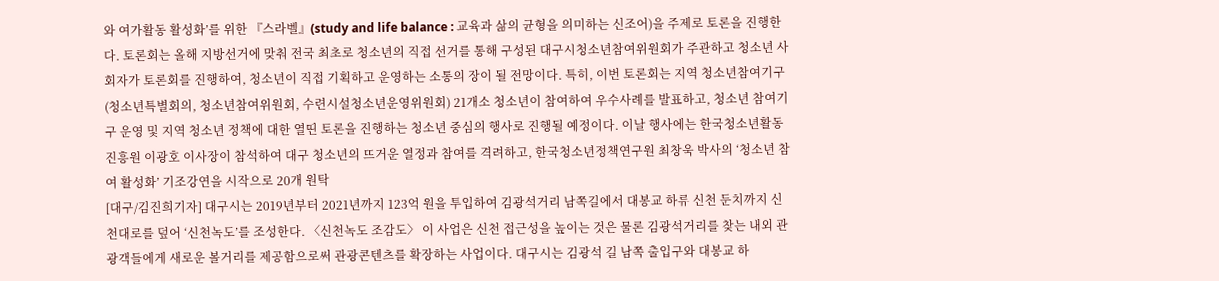와 여가활동 활성화’를 위한 『스라벨』(study and life balance : 교육과 삶의 균형을 의미하는 신조어)을 주제로 토론을 진행한다. 토론회는 올해 지방선거에 맞춰 전국 최초로 청소년의 직접 선거를 통해 구성된 대구시청소년참여위원회가 주관하고 청소년 사회자가 토론회를 진행하여, 청소년이 직접 기획하고 운영하는 소통의 장이 될 전망이다. 특히, 이번 토론회는 지역 청소년참여기구(청소년특별회의, 청소년참여위원회, 수련시설청소년운영위원회) 21개소 청소년이 참여하여 우수사례를 발표하고, 청소년 참여기구 운영 및 지역 청소년 정책에 대한 열띤 토론을 진행하는 청소년 중심의 행사로 진행될 예정이다. 이날 행사에는 한국청소년활동진흥원 이광호 이사장이 참석하여 대구 청소년의 뜨거운 열정과 참여를 격려하고, 한국청소년정책연구원 최창욱 박사의 ‘청소년 참여 활성화’ 기조강연을 시작으로 20개 원탁
[대구/김진희기자] 대구시는 2019년부터 2021년까지 123억 원을 투입하여 김광석거리 남쪽길에서 대봉교 하류 신천 둔치까지 신천대로를 덮어 ‘신천녹도’를 조성한다. 〈신천녹도 조감도〉 이 사업은 신천 접근성을 높이는 것은 물론 김광석거리를 찾는 내외 관광객들에게 새로운 볼거리를 제공함으로써 관광콘텐츠를 확장하는 사업이다. 대구시는 김광석 길 남쪽 출입구와 대봉교 하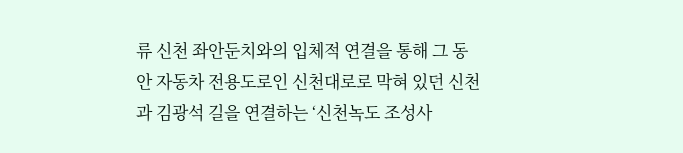류 신천 좌안둔치와의 입체적 연결을 통해 그 동안 자동차 전용도로인 신천대로로 막혀 있던 신천과 김광석 길을 연결하는 ‘신천녹도 조성사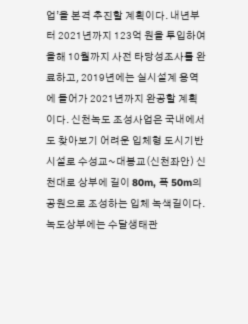업’을 본격 추진할 계획이다. 내년부터 2021년까지 123억 원을 투입하여 올해 10월까지 사전 타당성조사를 완료하고, 2019년에는 실시설계 용역에 들어가 2021년까지 완공할 계획이다. 신천녹도 조성사업은 국내에서도 찾아보기 어려운 입체형 도시기반 시설로 수성교~대봉교(신천좌안) 신천대로 상부에 길이 80m, 폭 50m의 공원으로 조성하는 입체 녹색길이다. 녹도상부에는 수달생태관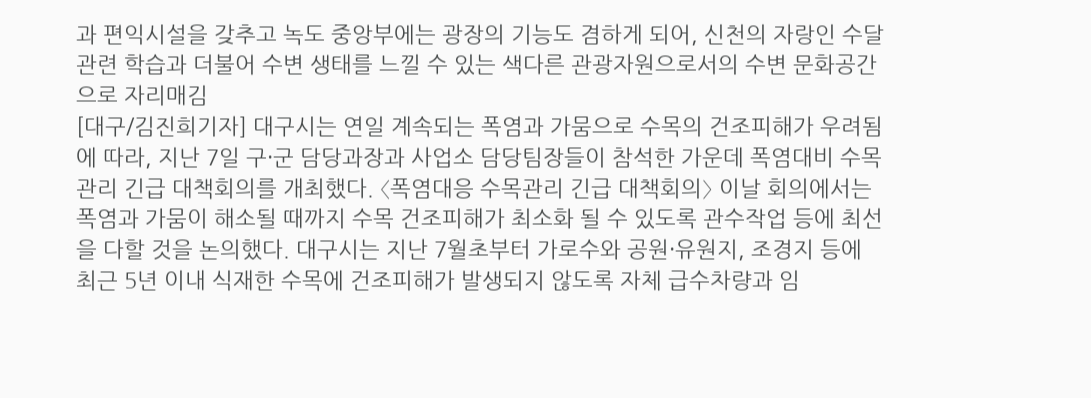과 편익시설을 갖추고 녹도 중앙부에는 광장의 기능도 겸하게 되어, 신천의 자랑인 수달 관련 학습과 더불어 수변 생태를 느낄 수 있는 색다른 관광자원으로서의 수변 문화공간으로 자리매김
[대구/김진희기자] 대구시는 연일 계속되는 폭염과 가뭄으로 수목의 건조피해가 우려됨에 따라, 지난 7일 구·군 담당과장과 사업소 담당팀장들이 참석한 가운데 폭염대비 수목관리 긴급 대책회의를 개최했다. 〈폭염대응 수목관리 긴급 대책회의〉 이날 회의에서는 폭염과 가뭄이 해소될 때까지 수목 건조피해가 최소화 될 수 있도록 관수작업 등에 최선을 다할 것을 논의했다. 대구시는 지난 7월초부터 가로수와 공원·유원지, 조경지 등에 최근 5년 이내 식재한 수목에 건조피해가 발생되지 않도록 자체 급수차량과 임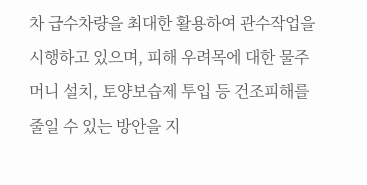차 급수차량을 최대한 활용하여 관수작업을 시행하고 있으며, 피해 우려목에 대한 물주머니 설치, 토양보습제 투입 등 건조피해를 줄일 수 있는 방안을 지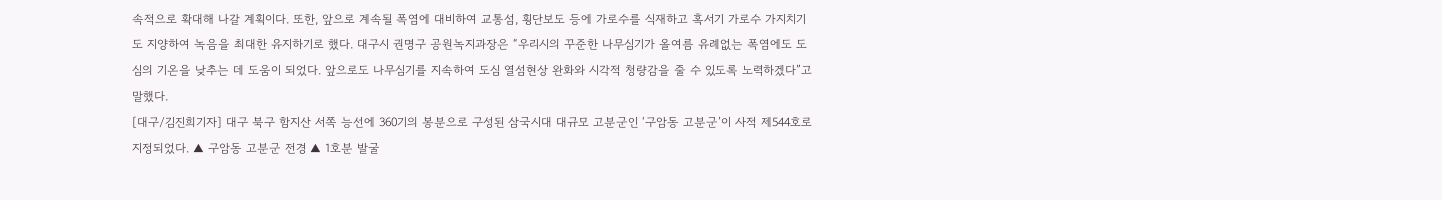속적으로 확대해 나갈 계획이다. 또한, 앞으로 계속될 폭염에 대비하여 교통섬, 횡단보도 등에 가로수를 식재하고 혹서기 가로수 가지치기도 지양하여 녹음을 최대한 유지하기로 했다. 대구시 권명구 공원녹지과장은 “우리시의 꾸준한 나무심기가 올여름 유례없는 폭염에도 도심의 기온을 낮추는 데 도움이 되었다. 앞으로도 나무심기를 지속하여 도심 열섬현상 완화와 시각적 청량감을 줄 수 있도록 노력하겠다”고 말했다.
[대구/김진희기자] 대구 북구 함지산 서쪽 능선에 360기의 봉분으로 구성된 삼국시대 대규모 고분군인 ‘구암동 고분군’이 사적 제544호로 지정되었다. ▲ 구암동 고분군 전경 ▲ 1호분 발굴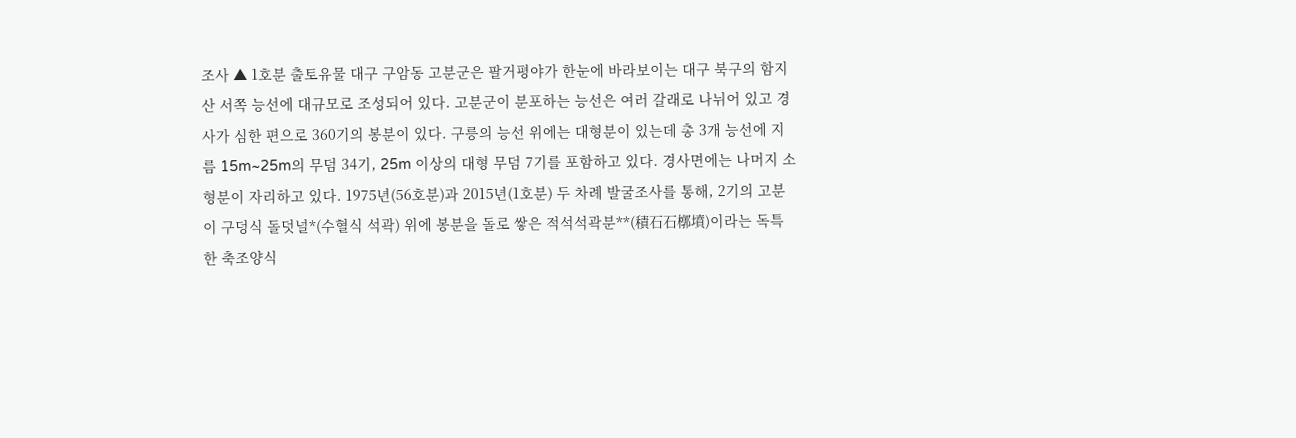조사 ▲ 1호분 출토유물 대구 구암동 고분군은 팔거평야가 한눈에 바라보이는 대구 북구의 함지산 서쪽 능선에 대규모로 조성되어 있다. 고분군이 분포하는 능선은 여러 갈래로 나뉘어 있고 경사가 심한 편으로 360기의 봉분이 있다. 구릉의 능선 위에는 대형분이 있는데 총 3개 능선에 지름 15m~25m의 무덤 34기, 25m 이상의 대형 무덤 7기를 포함하고 있다. 경사면에는 나머지 소형분이 자리하고 있다. 1975년(56호분)과 2015년(1호분) 두 차례 발굴조사를 통해, 2기의 고분이 구덩식 돌덧널*(수혈식 석곽) 위에 봉분을 돌로 쌓은 적석석곽분**(積石石槨墳)이라는 독특한 축조양식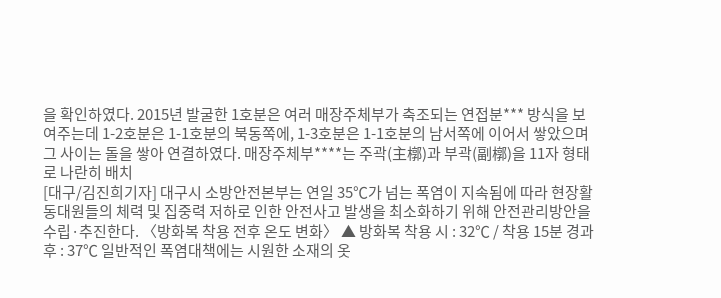을 확인하였다. 2015년 발굴한 1호분은 여러 매장주체부가 축조되는 연접분*** 방식을 보여주는데 1-2호분은 1-1호분의 북동쪽에, 1-3호분은 1-1호분의 남서쪽에 이어서 쌓았으며 그 사이는 돌을 쌓아 연결하였다. 매장주체부****는 주곽(主槨)과 부곽(副槨)을 11자 형태로 나란히 배치
[대구/김진희기자] 대구시 소방안전본부는 연일 35℃가 넘는 폭염이 지속됨에 따라 현장활동대원들의 체력 및 집중력 저하로 인한 안전사고 발생을 최소화하기 위해 안전관리방안을 수립·추진한다. 〈방화복 착용 전후 온도 변화〉 ▲ 방화복 착용 시 : 32℃ / 착용 15분 경과 후 : 37℃ 일반적인 폭염대책에는 시원한 소재의 옷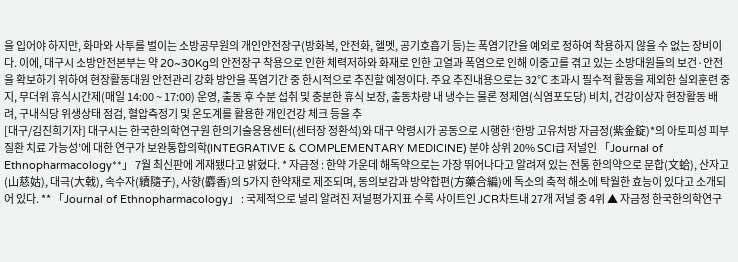을 입어야 하지만, 화마와 사투를 벌이는 소방공무원의 개인안전장구(방화복, 안전화, 헬멧, 공기호흡기 등)는 폭염기간을 예외로 정하여 착용하지 않을 수 없는 장비이다. 이에, 대구시 소방안전본부는 약 20~30Kg의 안전장구 착용으로 인한 체력저하와 화재로 인한 고열과 폭염으로 인해 이중고를 겪고 있는 소방대원들의 보건·안전을 확보하기 위하여 현장활동대원 안전관리 강화 방안을 폭염기간 중 한시적으로 추진할 예정이다. 주요 추진내용으로는 32℃ 초과시 필수적 활동을 제외한 실외훈련 중지, 무더위 휴식시간제(매일 14:00 ~ 17:00) 운영, 출동 후 수분 섭취 및 충분한 휴식 보장, 출동차량 내 냉수는 물론 정제염(식염포도당) 비치, 건강이상자 현장활동 배려, 구내식당 위생상태 점검, 혈압측정기 및 온도계를 활용한 개인건강 체크 등을 추
[대구/김진희기자] 대구시는 한국한의학연구원 한의기술응용센터(센터장 정환석)와 대구 약령시가 공동으로 시행한 ‘한방 고유처방 자금정(紫金錠)*의 아토피성 피부질환 치료 가능성’에 대한 연구가 보완통합의학(INTEGRATIVE & COMPLEMENTARY MEDICINE) 분야 상위 20% SCI급 저널인 「Journal of Ethnopharmacology**」 7월 최신판에 게재됐다고 밝혔다. * 자금정 : 한약 가운데 해독약으로는 가장 뛰어나다고 알려져 있는 전통 한의약으로 문합(文蛤), 산자고(山慈姑), 대극(大戟), 속수자(續隨子), 사향(麝香)의 5가지 한약재로 제조되며, 동의보감과 방약합편(方藥合編)에 독소의 축적 해소에 탁월한 효능이 있다고 소개되어 있다. ** 「Journal of Ethnopharmacology」 : 국제적으로 널리 알려진 저널평가지표 수록 사이트인 JCR차트내 27개 저널 중 4위 ▲ 자금정 한국한의학연구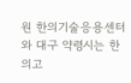원 한의기술응용센터와 대구 약령시는 한의고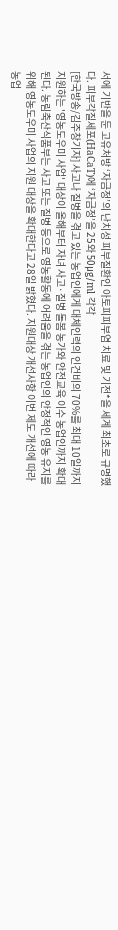서에 기반을 둔 고유처방 ‘자금정’의 난치성 피부질환인 아토피피부염 치료 및 기전*을 세계 최초로 규명했다. 피부각질세포(HaCaT)에 ‘자금정’을 25와 50μg/ml 각각
[한국방송/김주창기자] 사고나 질병을 겪고 있는 농업인에게 대체인력의 인건비의 70%를 최대 10일까지 지원하는 '영농도우미 사업' 대상이 올해부터 자녀 사고·질병 돌봄 농가와 안전교육 이수 농업인까지 확대된다. 농림축산식품부는 사고 또는 질병 등으로 영농활동에 어려움을 겪는 농업인의 안정적인 영농 유지를 위해 영농도우미 사업의 지원 대상을 확대한다고 28일 밝혔다. 지원대상 개선사항 이번 제도 개선에 따라 농업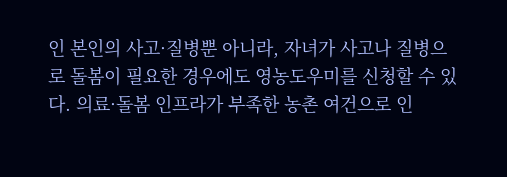인 본인의 사고·질병뿐 아니라, 자녀가 사고나 질병으로 돌봄이 필요한 경우에도 영농도우미를 신청할 수 있다. 의료·돌봄 인프라가 부족한 농촌 여건으로 인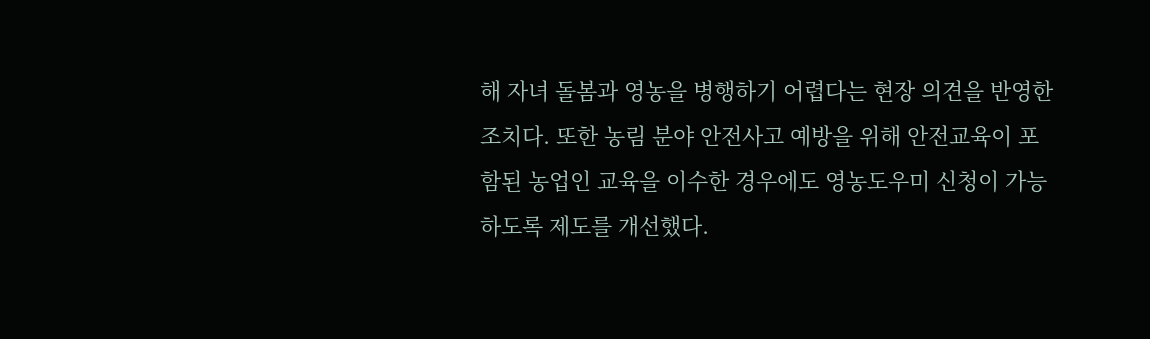해 자녀 돌봄과 영농을 병행하기 어렵다는 현장 의견을 반영한 조치다. 또한 농림 분야 안전사고 예방을 위해 안전교육이 포함된 농업인 교육을 이수한 경우에도 영농도우미 신청이 가능하도록 제도를 개선했다.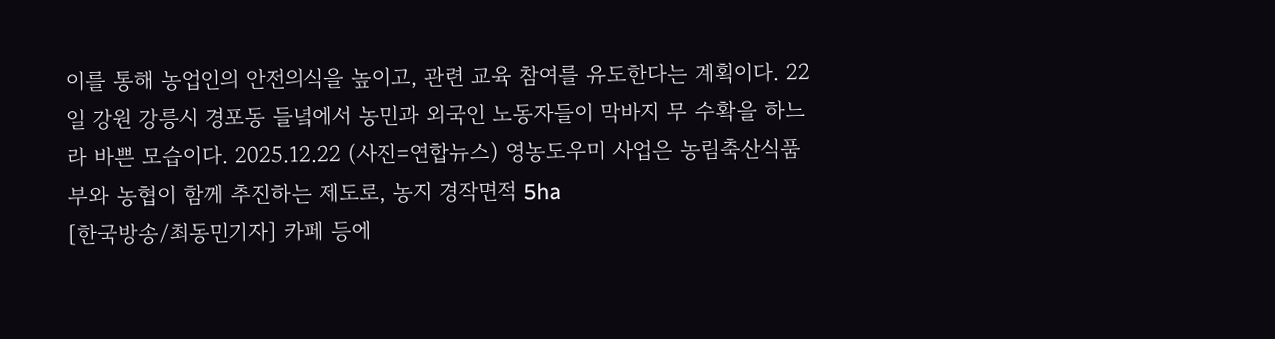이를 통해 농업인의 안전의식을 높이고, 관련 교육 참여를 유도한다는 계획이다. 22일 강원 강릉시 경포동 들녘에서 농민과 외국인 노동자들이 막바지 무 수확을 하느라 바쁜 모습이다. 2025.12.22 (사진=연합뉴스) 영농도우미 사업은 농림축산식품부와 농협이 함께 추진하는 제도로, 농지 경작면적 5ha
[한국방송/최동민기자] 카페 등에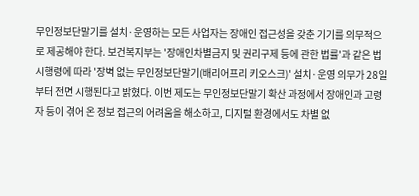무인정보단말기를 설치·운영하는 모든 사업자는 장애인 접근성을 갖춘 기기를 의무적으로 제공해야 한다. 보건복지부는 '장애인차별금지 및 권리구제 등에 관한 법률'과 같은 법 시행령에 따라 '장벽 없는 무인정보단말기(배리어프리 키오스크)' 설치·운영 의무가 28일부터 전면 시행된다고 밝혔다. 이번 제도는 무인정보단말기 확산 과정에서 장애인과 고령자 등이 겪어 온 정보 접근의 어려움을 해소하고, 디지털 환경에서도 차별 없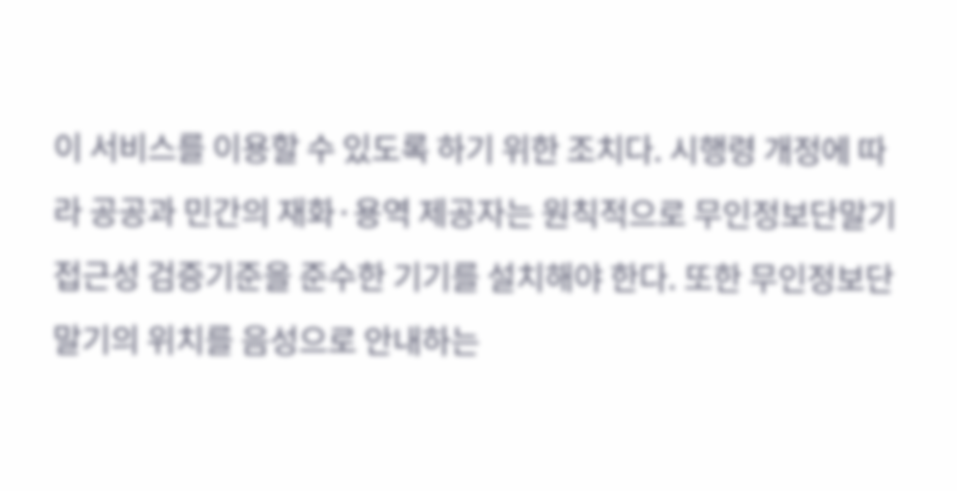이 서비스를 이용할 수 있도록 하기 위한 조치다. 시행령 개정에 따라 공공과 민간의 재화·용역 제공자는 원칙적으로 무인정보단말기 접근성 검증기준을 준수한 기기를 설치해야 한다. 또한 무인정보단말기의 위치를 음성으로 안내하는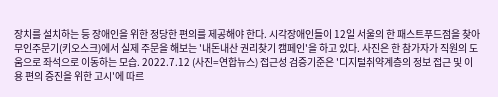장치를 설치하는 등 장애인을 위한 정당한 편의를 제공해야 한다. 시각장애인들이 12일 서울의 한 패스트푸드점을 찾아 무인주문기(키오스크)에서 실제 주문을 해보는 '내돈내산 권리찾기 캠페인'을 하고 있다. 사진은 한 참가자가 직원의 도움으로 좌석으로 이동하는 모습. 2022.7.12 (사진=연합뉴스) 접근성 검증기준은 '디지털취약계층의 정보 접근 및 이용 편의 증진을 위한 고시'에 따르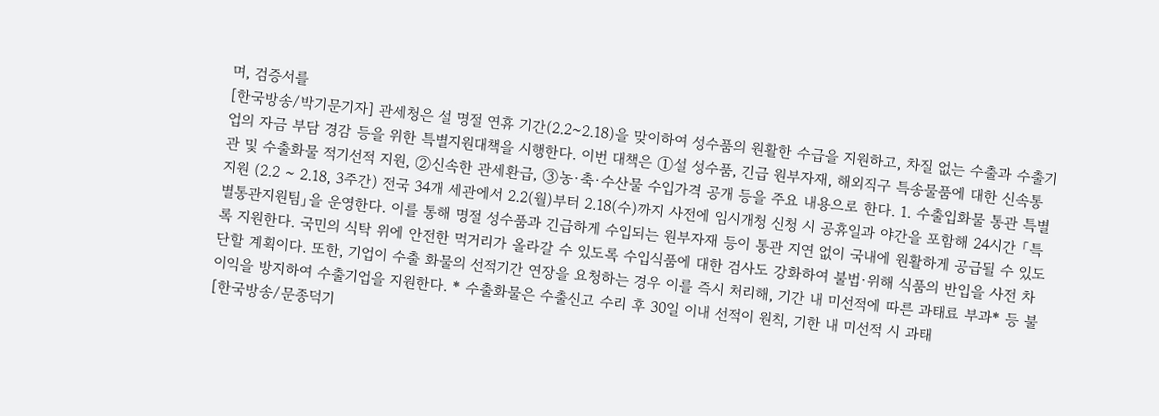며, 검증서를
[한국방송/박기문기자] 관세청은 설 명절 연휴 기간(2.2~2.18)을 맞이하여 성수품의 원활한 수급을 지원하고, 차질 없는 수출과 수출기업의 자금 부담 경감 등을 위한 특별지원대책을 시행한다. 이번 대책은 ①설 성수품, 긴급 원부자재, 해외직구 특송물품에 대한 신속통관 및 수출화물 적기선적 지원, ②신속한 관세환급, ③농·축·수산물 수입가격 공개 등을 주요 내용으로 한다. 1. 수출입화물 통관 특별지원 (2.2 ~ 2.18, 3주간) 전국 34개 세관에서 2.2(월)부터 2.18(수)까지 사전에 임시개청 신청 시 공휴일과 야간을 포함해 24시간 「특별통관지원팀」을 운영한다. 이를 통해 명절 성수품과 긴급하게 수입되는 원부자재 등이 통관 지연 없이 국내에 원활하게 공급될 수 있도록 지원한다. 국민의 식탁 위에 안전한 먹거리가 올라갈 수 있도록 수입식품에 대한 검사도 강화하여 불법·위해 식품의 반입을 사전 차단할 계획이다. 또한, 기업이 수출 화물의 선적기간 연장을 요청하는 경우 이를 즉시 처리해, 기간 내 미선적에 따른 과태료 부과* 등 불이익을 방지하여 수출기업을 지원한다. * 수출화물은 수출신고 수리 후 30일 이내 선적이 원칙, 기한 내 미선적 시 과태
[한국방송/문종덕기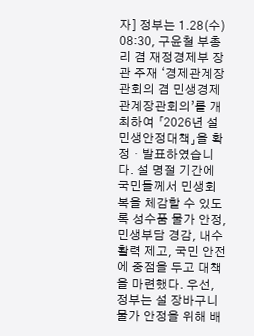자] 정부는 1.28(수) 08:30, 구윤철 부총리 겸 재정경제부 장관 주재 ‘경제관계장관회의 겸 민생경제관계장관회의’를 개최하여 「2026년 설 민생안정대책」을 확정・발표하였습니다. 설 명절 기간에 국민들께서 민생회복을 체감할 수 있도록 성수품 물가 안정, 민생부담 경감, 내수활력 제고, 국민 안전에 중점을 두고 대책을 마련했다. 우선, 정부는 설 장바구니 물가 안정을 위해 배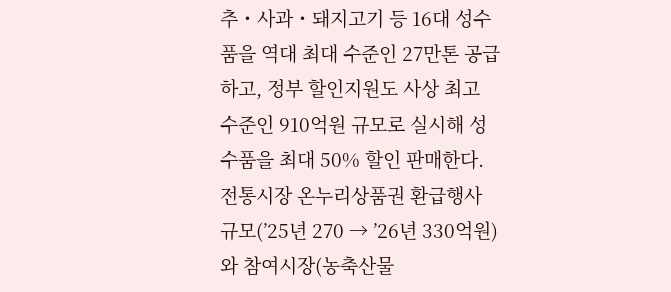추・사과・돼지고기 등 16대 성수품을 역대 최대 수준인 27만톤 공급하고, 정부 할인지원도 사상 최고 수준인 910억원 규모로 실시해 성수품을 최대 50% 할인 판매한다. 전통시장 온누리상품권 환급행사 규모(’25년 270 → ’26년 330억원)와 참여시장(농축산물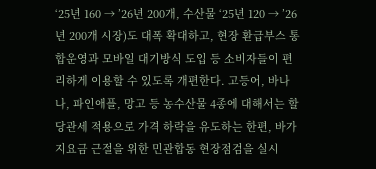‘25년 160 → ’26년 200개, 수산물 ‘25년 120 → ’26년 200개 시장)도 대폭 확대하고, 현장 환급부스 통합운영과 모바일 대기방식 도입 등 소비자들이 편리하게 이용할 수 있도록 개편한다. 고등어, 바나나, 파인애플, 망고 등 농수산물 4종에 대해서는 할당관세 적용으로 가격 하락을 유도하는 한편, 바가지요금 근절을 위한 민관합동 현장점검을 실시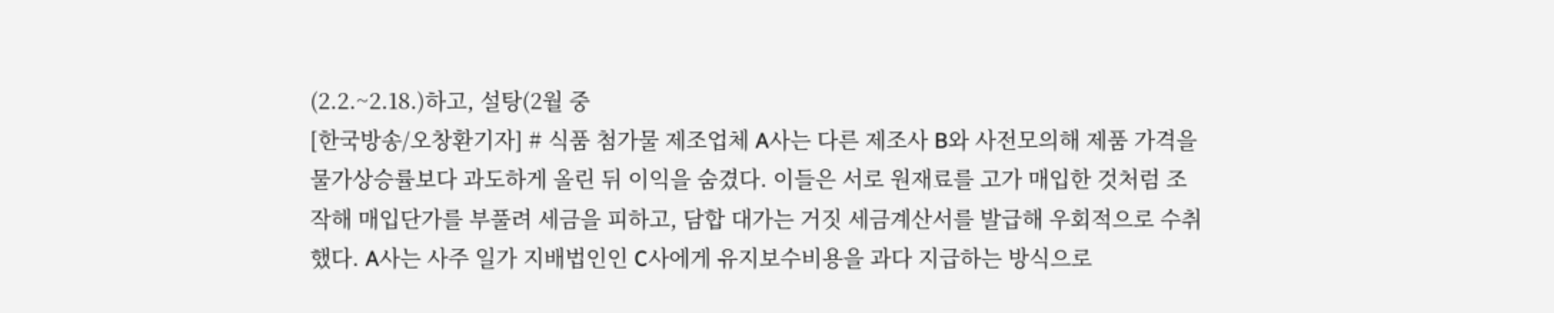(2.2.~2.18.)하고, 설탕(2월 중
[한국방송/오창환기자] # 식품 첨가물 제조업체 A사는 다른 제조사 B와 사전모의해 제품 가격을 물가상승률보다 과도하게 올린 뒤 이익을 숨겼다. 이들은 서로 원재료를 고가 매입한 것처럼 조작해 매입단가를 부풀려 세금을 피하고, 담합 대가는 거짓 세금계산서를 발급해 우회적으로 수취했다. A사는 사주 일가 지배법인인 C사에게 유지보수비용을 과다 지급하는 방식으로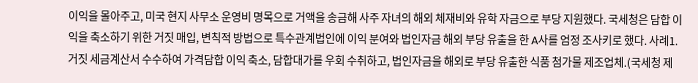이익을 몰아주고, 미국 현지 사무소 운영비 명목으로 거액을 송금해 사주 자녀의 해외 체재비와 유학 자금으로 부당 지원했다. 국세청은 담합 이익을 축소하기 위한 거짓 매입, 변칙적 방법으로 특수관계법인에 이익 분여와 법인자금 해외 부당 유출을 한 A사를 엄정 조사키로 했다. 사례1. 거짓 세금계산서 수수하여 가격담합 이익 축소, 담합대가를 우회 수취하고, 법인자금을 해외로 부당 유출한 식품 첨가물 제조업체.(국세청 제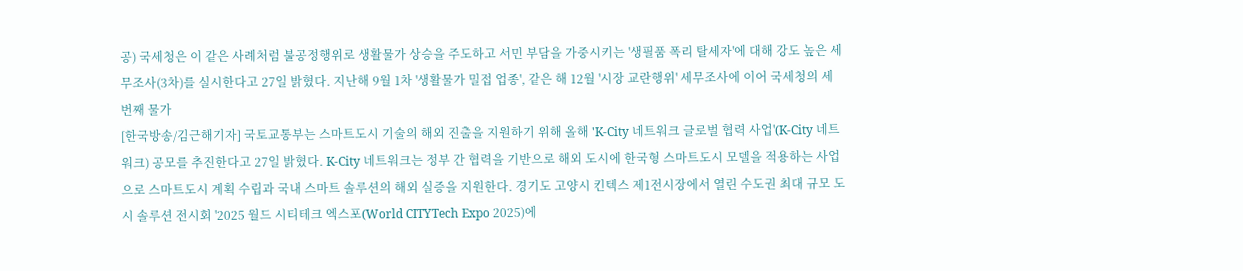공) 국세청은 이 같은 사례처럼 불공정행위로 생활물가 상승을 주도하고 서민 부담을 가중시키는 '생필품 폭리 탈세자'에 대해 강도 높은 세무조사(3차)를 실시한다고 27일 밝혔다. 지난해 9월 1차 '생활물가 밀접 업종', 같은 해 12월 '시장 교란행위' 세무조사에 이어 국세청의 세 번째 물가
[한국방송/김근해기자] 국토교통부는 스마트도시 기술의 해외 진출을 지원하기 위해 올해 'K-City 네트워크 글로벌 협력 사업'(K-City 네트워크) 공모를 추진한다고 27일 밝혔다. K-City 네트워크는 정부 간 협력을 기반으로 해외 도시에 한국형 스마트도시 모델을 적용하는 사업으로 스마트도시 계획 수립과 국내 스마트 솔루션의 해외 실증을 지원한다. 경기도 고양시 킨텍스 제1전시장에서 열린 수도권 최대 규모 도시 솔루션 전시회 '2025 월드 시티테크 엑스포(World CITYTech Expo 2025)에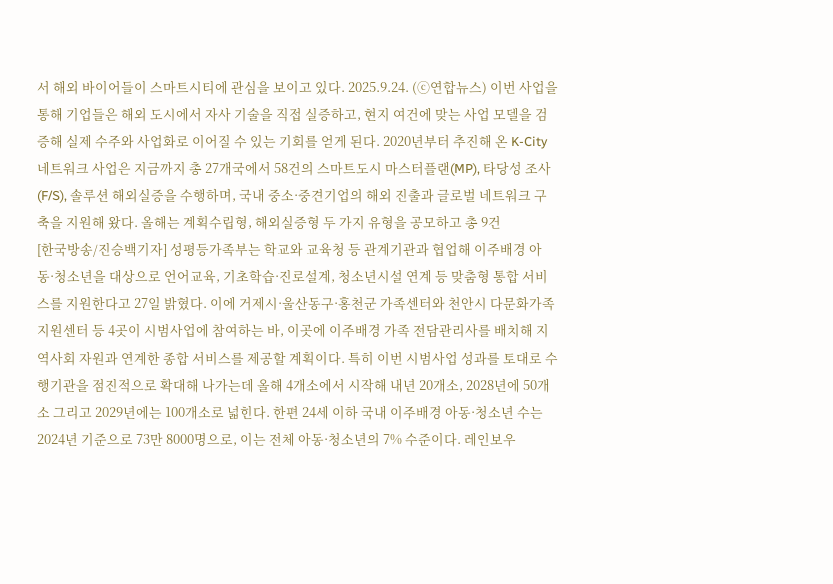서 해외 바이어들이 스마트시티에 관심을 보이고 있다. 2025.9.24. (ⓒ연합뉴스) 이번 사업을 통해 기업들은 해외 도시에서 자사 기술을 직접 실증하고, 현지 여건에 맞는 사업 모델을 검증해 실제 수주와 사업화로 이어질 수 있는 기회를 얻게 된다. 2020년부터 추진해 온 K-City 네트워크 사업은 지금까지 총 27개국에서 58건의 스마트도시 마스터플랜(MP), 타당성 조사(F/S), 솔루션 해외실증을 수행하며, 국내 중소·중견기업의 해외 진출과 글로벌 네트워크 구축을 지원해 왔다. 올해는 계획수립형, 해외실증형 두 가지 유형을 공모하고 총 9건
[한국방송/진승백기자] 성평등가족부는 학교와 교육청 등 관계기관과 협업해 이주배경 아동·청소년을 대상으로 언어교육, 기초학습·진로설계, 청소년시설 연계 등 맞춤형 통합 서비스를 지원한다고 27일 밝혔다. 이에 거제시·울산동구·홍천군 가족센터와 천안시 다문화가족지원센터 등 4곳이 시범사업에 참여하는 바, 이곳에 이주배경 가족 전담관리사를 배치해 지역사회 자원과 연계한 종합 서비스를 제공할 계획이다. 특히 이번 시범사업 성과를 토대로 수행기관을 점진적으로 확대해 나가는데 올해 4개소에서 시작해 내년 20개소, 2028년에 50개소 그리고 2029년에는 100개소로 넓힌다. 한편 24세 이하 국내 이주배경 아동·청소년 수는 2024년 기준으로 73만 8000명으로, 이는 전체 아동·청소년의 7% 수준이다. 레인보우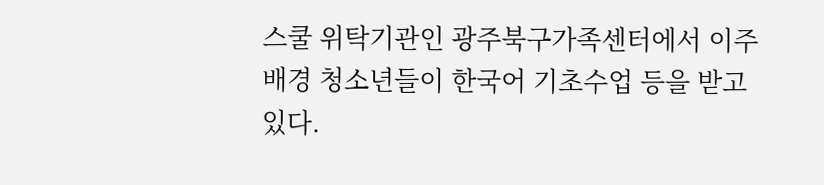스쿨 위탁기관인 광주북구가족센터에서 이주배경 청소년들이 한국어 기초수업 등을 받고 있다.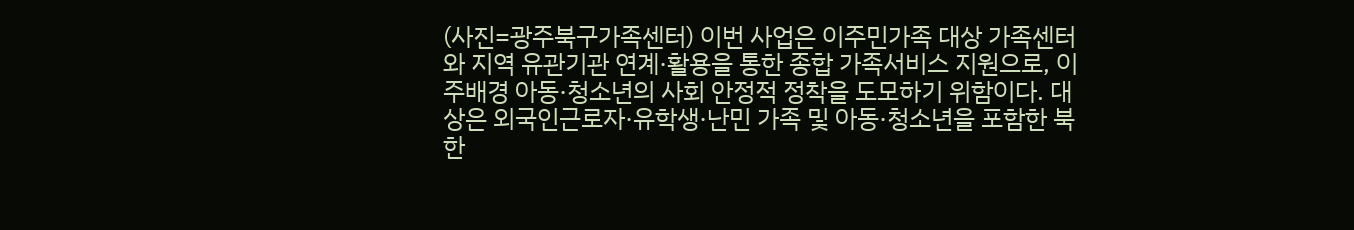(사진=광주북구가족센터) 이번 사업은 이주민가족 대상 가족센터와 지역 유관기관 연계·활용을 통한 종합 가족서비스 지원으로, 이주배경 아동·청소년의 사회 안정적 정착을 도모하기 위함이다. 대상은 외국인근로자·유학생·난민 가족 및 아동·청소년을 포함한 북한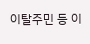이탈주민 등 이